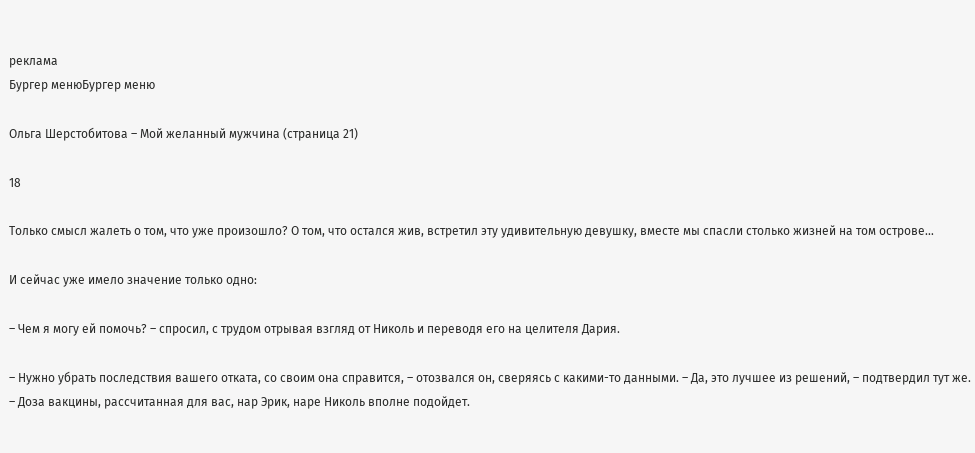реклама
Бургер менюБургер меню

Ольга Шерстобитова – Мой желанный мужчина (страница 21)

18

Только смысл жалеть о том, что уже произошло? О том, что остался жив, встретил эту удивительную девушку, вместе мы спасли столько жизней на том острове…

И сейчас уже имело значение только одно:

– Чем я могу ей помочь? – спросил, с трудом отрывая взгляд от Николь и переводя его на целителя Дария.

– Нужно убрать последствия вашего отката, со своим она справится, – отозвался он, сверяясь с какими-то данными. – Да, это лучшее из решений, – подтвердил тут же. – Доза вакцины, рассчитанная для вас, нар Эрик, наре Николь вполне подойдет.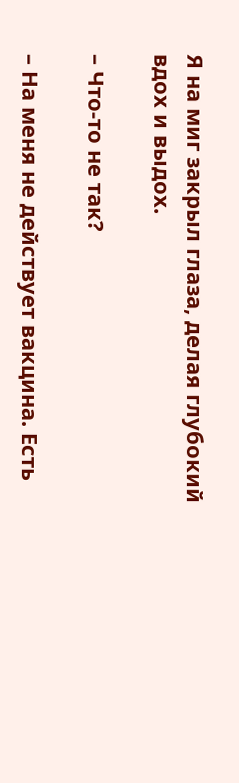Я на миг закрыл глаза, делая глубокий вдох и выдох.

– Что-то не так?

– На меня не действует вакцина. Есть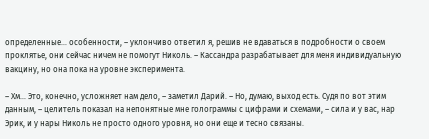определенные… особенности, – уклончиво ответил я, решив не вдаваться в подробности о своем проклятье, они сейчас ничем не помогут Николь. – Кассандра разрабатывает для меня индивидуальную вакцину, но она пока на уровне эксперимента.

– Хм… Это, конечно, усложняет нам дело, – заметил Дарий. – Но, думаю, выход есть. Судя по вот этим данным, – целитель показал на непонятные мне голограммы с цифрами и схемами, – сила и у вас, нар Эрик, и у нары Николь не просто одного уровня, но они еще и тесно связаны.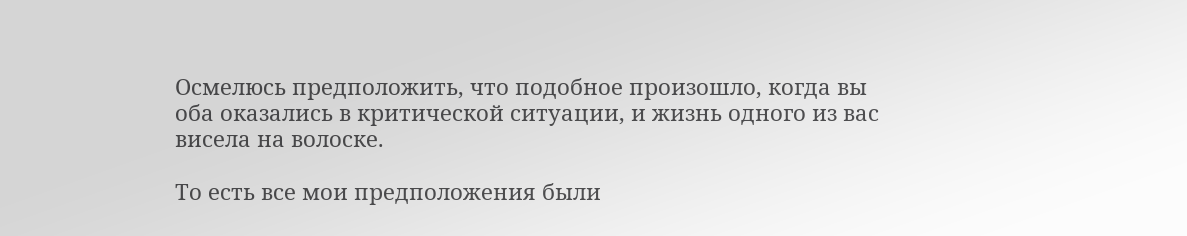Осмелюсь предположить, что подобное произошло, когда вы оба оказались в критической ситуации, и жизнь одного из вас висела на волоске.

То есть все мои предположения были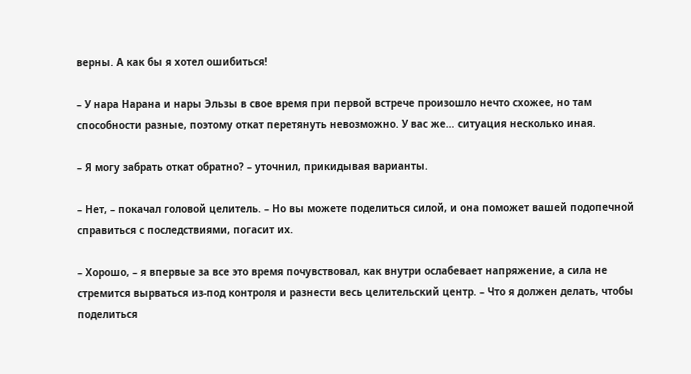верны. А как бы я хотел ошибиться!

– У нара Нарана и нары Эльзы в свое время при первой встрече произошло нечто схожее, но там способности разные, поэтому откат перетянуть невозможно. У вас же… ситуация несколько иная.

– Я могу забрать откат обратно? – уточнил, прикидывая варианты.

– Нет, – покачал головой целитель. – Но вы можете поделиться силой, и она поможет вашей подопечной справиться с последствиями, погасит их.

– Хорошо, – я впервые за все это время почувствовал, как внутри ослабевает напряжение, а сила не стремится вырваться из-под контроля и разнести весь целительский центр. – Что я должен делать, чтобы поделиться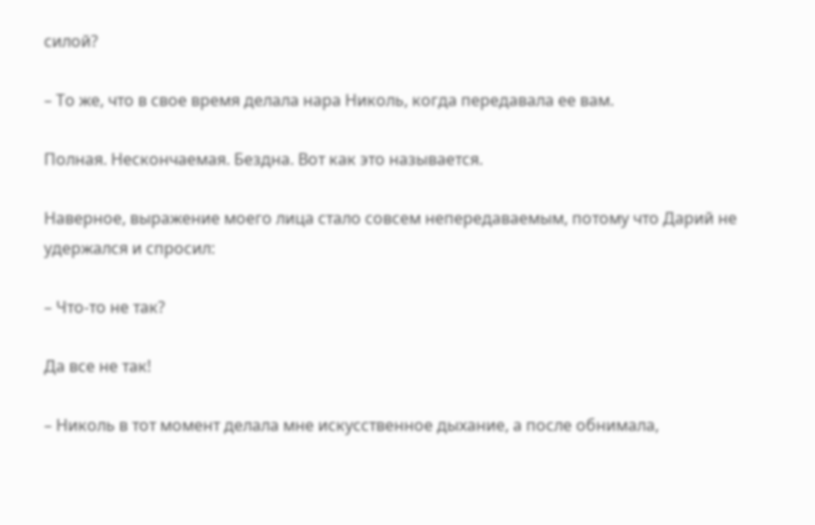силой?

– То же, что в свое время делала нара Николь, когда передавала ее вам.

Полная. Нескончаемая. Бездна. Вот как это называется.

Наверное, выражение моего лица стало совсем непередаваемым, потому что Дарий не удержался и спросил:

– Что-то не так?

Да все не так!

– Николь в тот момент делала мне искусственное дыхание, а после обнимала,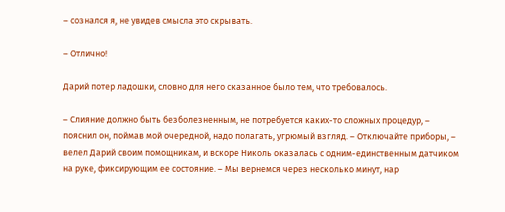– сознался я, не увидев смысла это скрывать.

– Отлично!

Дарий потер ладошки, словно для него сказанное было тем, что требовалось.

– Слияние должно быть безболезненным, не потребуется каких-то сложных процедур, – пояснил он, поймав мой очередной, надо полагать, угрюмый взгляд. – Отключайте приборы, – велел Дарий своим помощникам, и вскоре Николь оказалась с одним-единственным датчиком на руке, фиксирующим ее состояние. – Мы вернемся через несколько минут, нар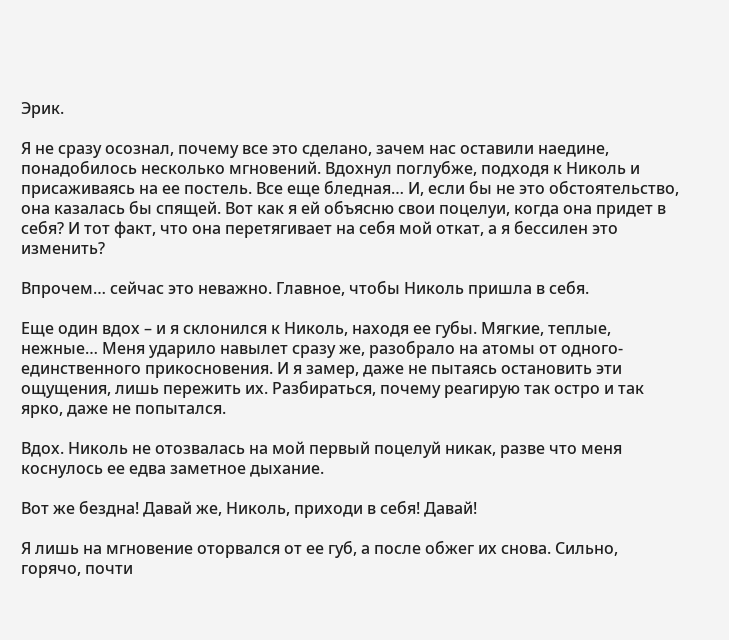Эрик.

Я не сразу осознал, почему все это сделано, зачем нас оставили наедине, понадобилось несколько мгновений. Вдохнул поглубже, подходя к Николь и присаживаясь на ее постель. Все еще бледная… И, если бы не это обстоятельство, она казалась бы спящей. Вот как я ей объясню свои поцелуи, когда она придет в себя? И тот факт, что она перетягивает на себя мой откат, а я бессилен это изменить?

Впрочем… сейчас это неважно. Главное, чтобы Николь пришла в себя.

Еще один вдох – и я склонился к Николь, находя ее губы. Мягкие, теплые, нежные… Меня ударило навылет сразу же, разобрало на атомы от одного-единственного прикосновения. И я замер, даже не пытаясь остановить эти ощущения, лишь пережить их. Разбираться, почему реагирую так остро и так ярко, даже не попытался.

Вдох. Николь не отозвалась на мой первый поцелуй никак, разве что меня коснулось ее едва заметное дыхание.

Вот же бездна! Давай же, Николь, приходи в себя! Давай!

Я лишь на мгновение оторвался от ее губ, а после обжег их снова. Сильно, горячо, почти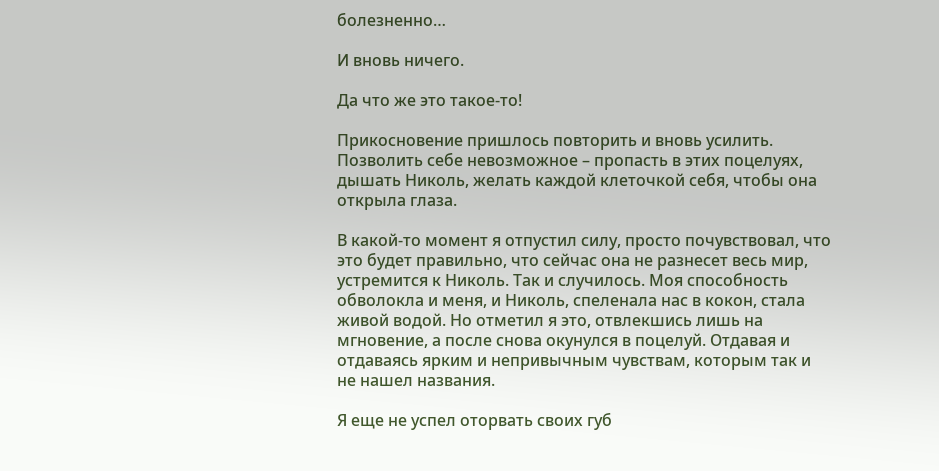болезненно…

И вновь ничего.

Да что же это такое-то!

Прикосновение пришлось повторить и вновь усилить. Позволить себе невозможное – пропасть в этих поцелуях, дышать Николь, желать каждой клеточкой себя, чтобы она открыла глаза.

В какой-то момент я отпустил силу, просто почувствовал, что это будет правильно, что сейчас она не разнесет весь мир, устремится к Николь. Так и случилось. Моя способность обволокла и меня, и Николь, спеленала нас в кокон, стала живой водой. Но отметил я это, отвлекшись лишь на мгновение, а после снова окунулся в поцелуй. Отдавая и отдаваясь ярким и непривычным чувствам, которым так и не нашел названия.

Я еще не успел оторвать своих губ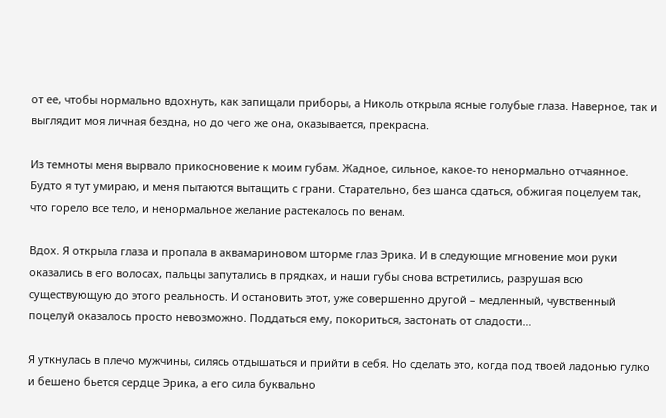от ее, чтобы нормально вдохнуть, как запищали приборы, а Николь открыла ясные голубые глаза. Наверное, так и выглядит моя личная бездна, но до чего же она, оказывается, прекрасна.

Из темноты меня вырвало прикосновение к моим губам. Жадное, сильное, какое-то ненормально отчаянное. Будто я тут умираю, и меня пытаются вытащить с грани. Старательно, без шанса сдаться, обжигая поцелуем так, что горело все тело, и ненормальное желание растекалось по венам.

Вдох. Я открыла глаза и пропала в аквамариновом шторме глаз Эрика. И в следующие мгновение мои руки оказались в его волосах, пальцы запутались в прядках, и наши губы снова встретились, разрушая всю существующую до этого реальность. И остановить этот, уже совершенно другой – медленный, чувственный поцелуй оказалось просто невозможно. Поддаться ему, покориться, застонать от сладости…

Я уткнулась в плечо мужчины, силясь отдышаться и прийти в себя. Но сделать это, когда под твоей ладонью гулко и бешено бьется сердце Эрика, а его сила буквально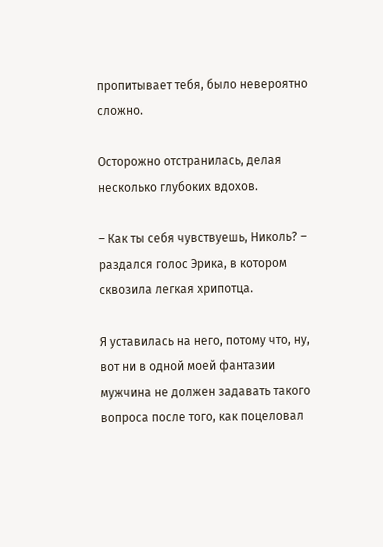пропитывает тебя, было невероятно сложно.

Осторожно отстранилась, делая несколько глубоких вдохов.

– Как ты себя чувствуешь, Николь? – раздался голос Эрика, в котором сквозила легкая хрипотца.

Я уставилась на него, потому что, ну, вот ни в одной моей фантазии мужчина не должен задавать такого вопроса после того, как поцеловал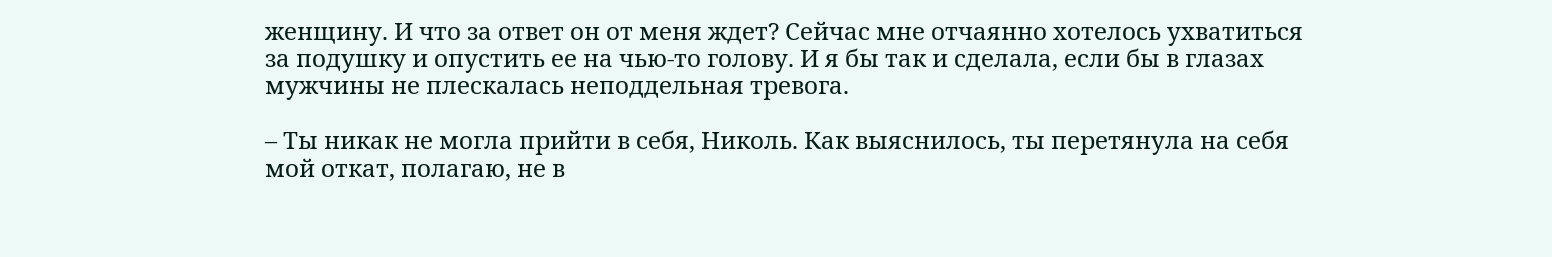женщину. И что за ответ он от меня ждет? Сейчас мне отчаянно хотелось ухватиться за подушку и опустить ее на чью-то голову. И я бы так и сделала, если бы в глазах мужчины не плескалась неподдельная тревога.

– Ты никак не могла прийти в себя, Николь. Как выяснилось, ты перетянула на себя мой откат, полагаю, не в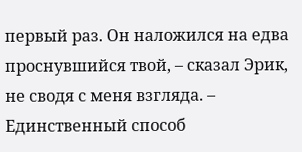первый раз. Он наложился на едва проснувшийся твой, – сказал Эрик, не сводя с меня взгляда. – Единственный способ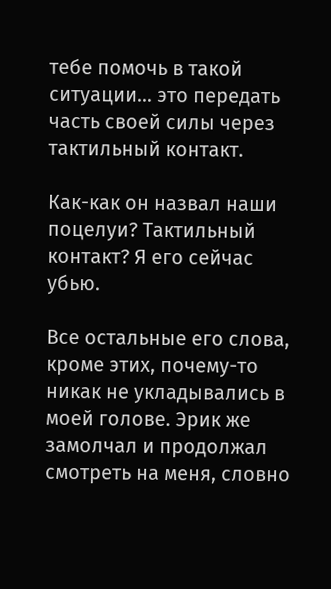тебе помочь в такой ситуации… это передать часть своей силы через тактильный контакт.

Как-как он назвал наши поцелуи? Тактильный контакт? Я его сейчас убью.

Все остальные его слова, кроме этих, почему-то никак не укладывались в моей голове. Эрик же замолчал и продолжал смотреть на меня, словно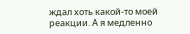ждал хоть какой-то моей реакции. А я медленно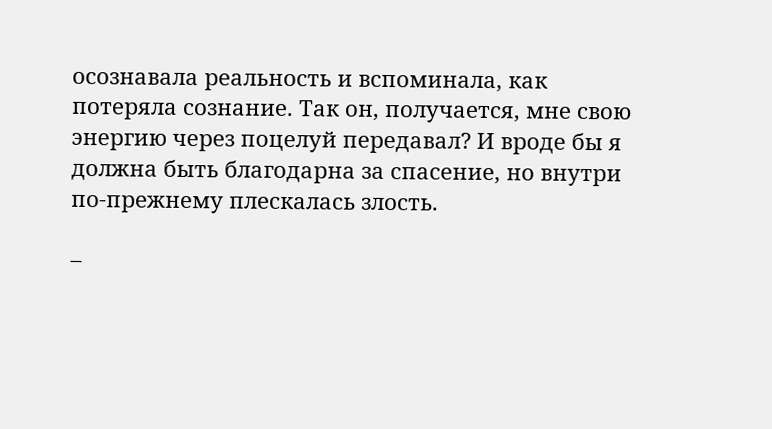осознавала реальность и вспоминала, как потеряла сознание. Так он, получается, мне свою энергию через поцелуй передавал? И вроде бы я должна быть благодарна за спасение, но внутри по-прежнему плескалась злость.

–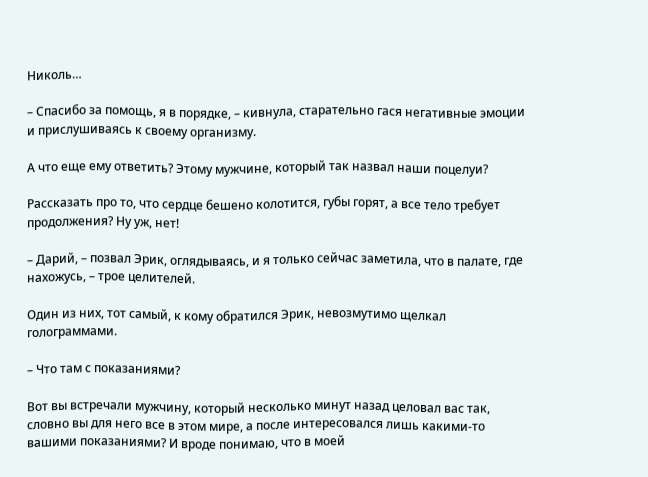Николь…

– Спасибо за помощь, я в порядке, – кивнула, старательно гася негативные эмоции и прислушиваясь к своему организму.

А что еще ему ответить? Этому мужчине, который так назвал наши поцелуи?

Рассказать про то, что сердце бешено колотится, губы горят, а все тело требует продолжения? Ну уж, нет!

– Дарий, – позвал Эрик, оглядываясь, и я только сейчас заметила, что в палате, где нахожусь, – трое целителей.

Один из них, тот самый, к кому обратился Эрик, невозмутимо щелкал голограммами.

– Что там с показаниями?

Вот вы встречали мужчину, который несколько минут назад целовал вас так, словно вы для него все в этом мире, а после интересовался лишь какими-то вашими показаниями? И вроде понимаю, что в моей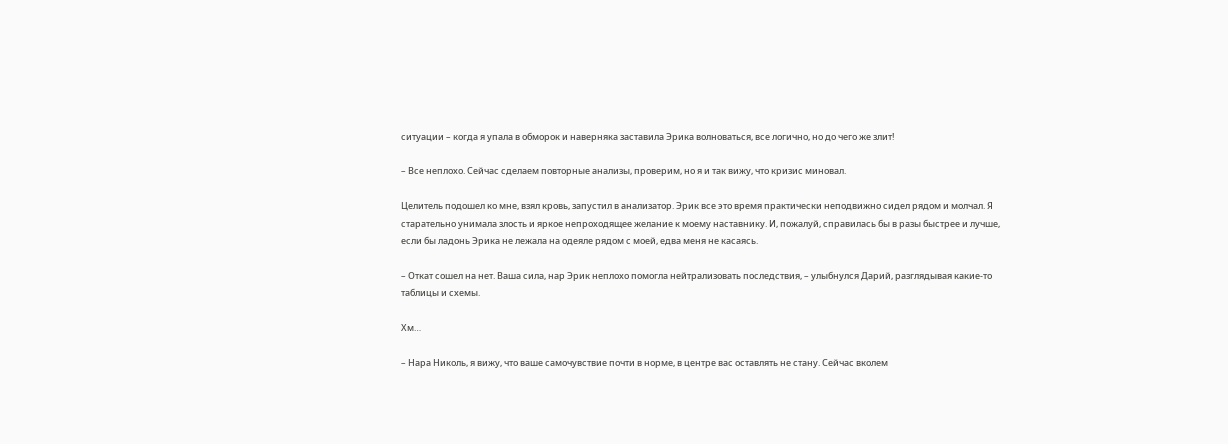ситуации – когда я упала в обморок и наверняка заставила Эрика волноваться, все логично, но до чего же злит!

– Все неплохо. Сейчас сделаем повторные анализы, проверим, но я и так вижу, что кризис миновал.

Целитель подошел ко мне, взял кровь, запустил в анализатор. Эрик все это время практически неподвижно сидел рядом и молчал. Я старательно унимала злость и яркое непроходящее желание к моему наставнику. И, пожалуй, справилась бы в разы быстрее и лучше, если бы ладонь Эрика не лежала на одеяле рядом с моей, едва меня не касаясь.

– Откат сошел на нет. Ваша сила, нар Эрик неплохо помогла нейтрализовать последствия, – улыбнулся Дарий, разглядывая какие-то таблицы и схемы.

Хм…

– Нара Николь, я вижу, что ваше самочувствие почти в норме, в центре вас оставлять не стану. Сейчас вколем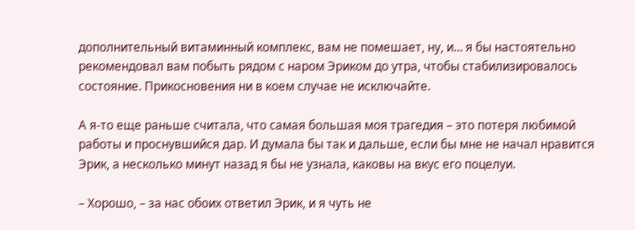дополнительный витаминный комплекс, вам не помешает, ну, и… я бы настоятельно рекомендовал вам побыть рядом с наром Эриком до утра, чтобы стабилизировалось состояние. Прикосновения ни в коем случае не исключайте.

А я-то еще раньше считала, что самая большая моя трагедия – это потеря любимой работы и проснувшийся дар. И думала бы так и дальше, если бы мне не начал нравится Эрик, а несколько минут назад я бы не узнала, каковы на вкус его поцелуи.

– Хорошо, – за нас обоих ответил Эрик, и я чуть не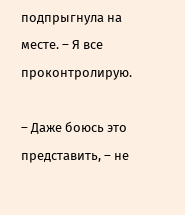подпрыгнула на месте. – Я все проконтролирую.

– Даже боюсь это представить, – не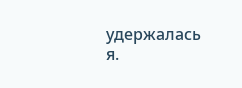удержалась я.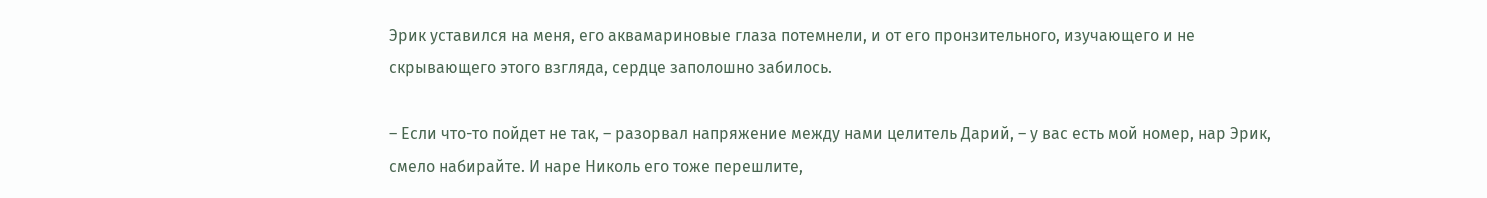Эрик уставился на меня, его аквамариновые глаза потемнели, и от его пронзительного, изучающего и не скрывающего этого взгляда, сердце заполошно забилось.

– Если что-то пойдет не так, – разорвал напряжение между нами целитель Дарий, – у вас есть мой номер, нар Эрик, смело набирайте. И наре Николь его тоже перешлите,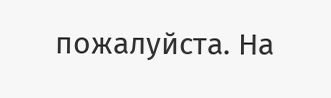пожалуйста. На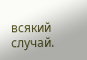всякий случай.